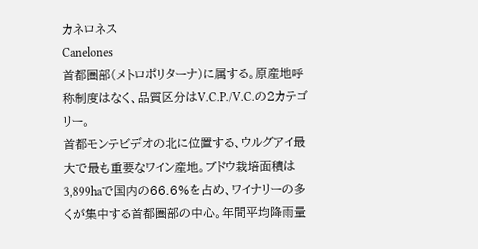カネロネス
Canelones
首都圏部(メトロポリターナ)に属する。原産地呼称制度はなく、品質区分はV.C.P./V.C.の2カテゴリー。
首都モンテビデオの北に位置する、ウルグアイ最大で最も重要なワイン産地。ブドウ栽培面積は3,899haで国内の66.6%を占め、ワイナリーの多くが集中する首都圏部の中心。年間平均降雨量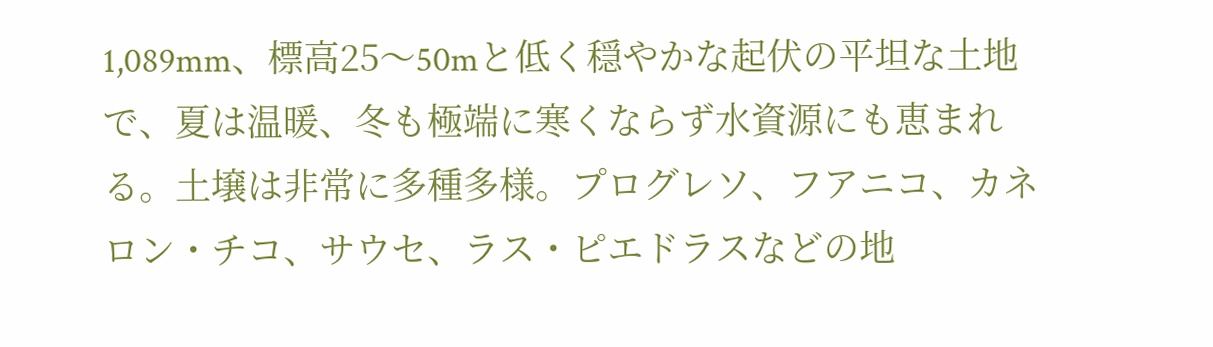1,089mm、標高25〜50mと低く穏やかな起伏の平坦な土地で、夏は温暖、冬も極端に寒くならず水資源にも恵まれる。土壌は非常に多種多様。プログレソ、フアニコ、カネロン・チコ、サウセ、ラス・ピエドラスなどの地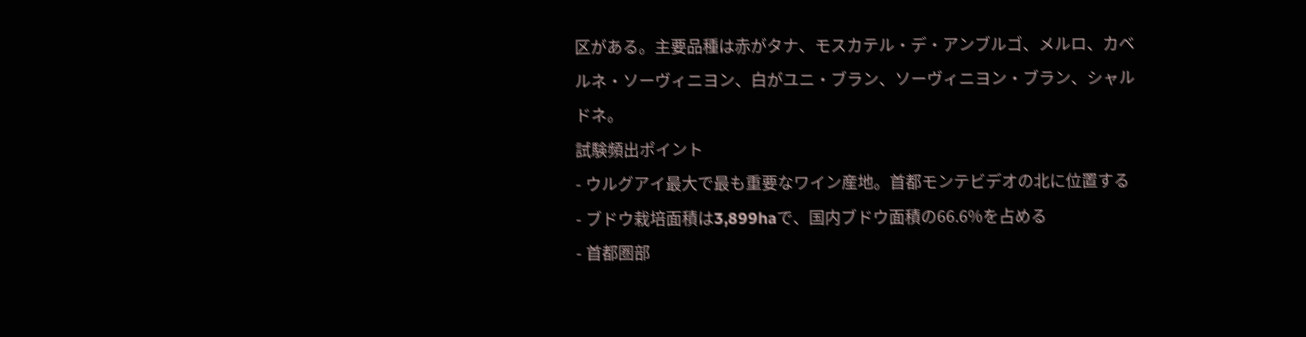区がある。主要品種は赤がタナ、モスカテル・デ・アンブルゴ、メルロ、カベルネ・ソーヴィニヨン、白がユニ・ブラン、ソーヴィニヨン・ブラン、シャルドネ。
試験頻出ポイント
- ウルグアイ最大で最も重要なワイン産地。首都モンテビデオの北に位置する
- ブドウ栽培面積は3,899haで、国内ブドウ面積の66.6%を占める
- 首都圏部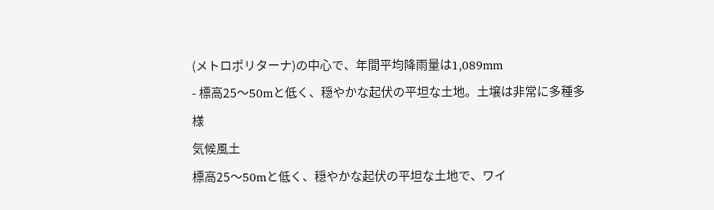(メトロポリターナ)の中心で、年間平均降雨量は1,089mm
- 標高25〜50mと低く、穏やかな起伏の平坦な土地。土壌は非常に多種多様
気候風土
標高25〜50mと低く、穏やかな起伏の平坦な土地で、ワイ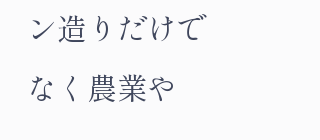ン造りだけでなく農業や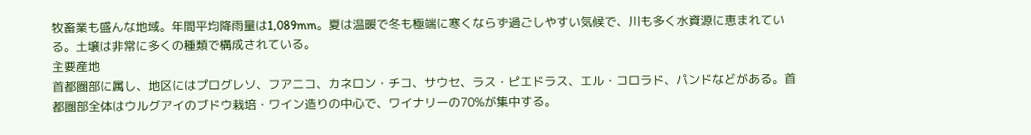牧畜業も盛んな地域。年間平均降雨量は1,089mm。夏は温暖で冬も極端に寒くならず過ごしやすい気候で、川も多く水資源に恵まれている。土壌は非常に多くの種類で構成されている。
主要産地
首都圏部に属し、地区にはプログレソ、フアニコ、カネロン・チコ、サウセ、ラス・ピエドラス、エル・コロラド、パンドなどがある。首都圏部全体はウルグアイのブドウ栽培・ワイン造りの中心で、ワイナリーの70%が集中する。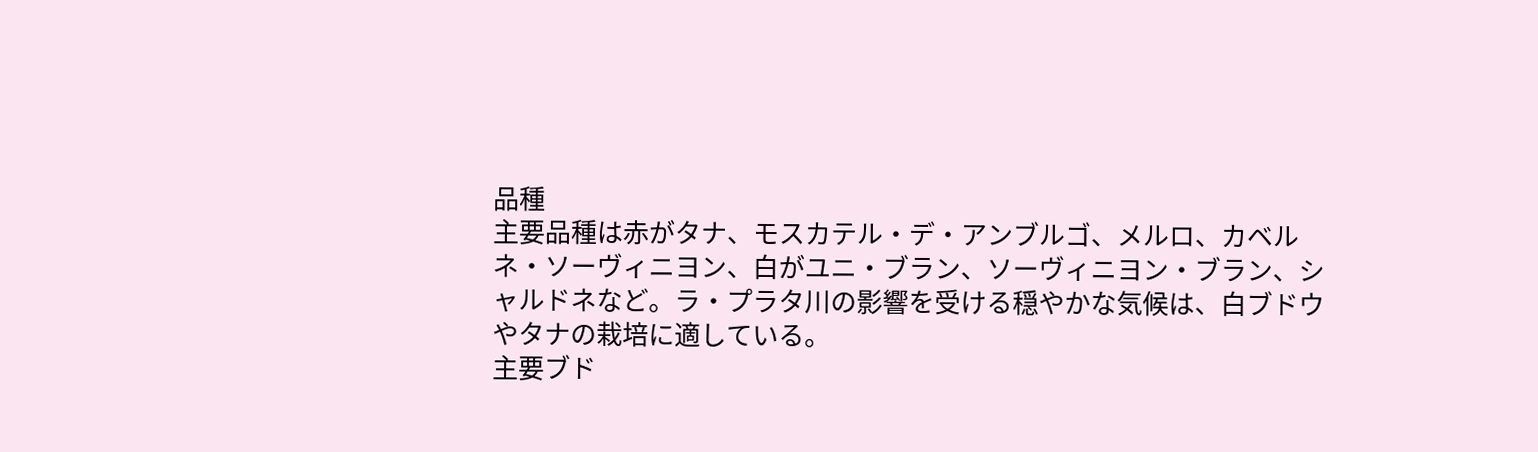品種
主要品種は赤がタナ、モスカテル・デ・アンブルゴ、メルロ、カベルネ・ソーヴィニヨン、白がユニ・ブラン、ソーヴィニヨン・ブラン、シャルドネなど。ラ・プラタ川の影響を受ける穏やかな気候は、白ブドウやタナの栽培に適している。
主要ブド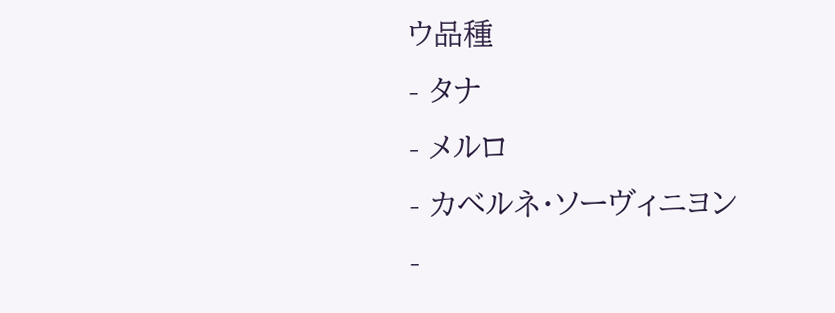ウ品種
- タナ
- メルロ
- カベルネ・ソーヴィニヨン
-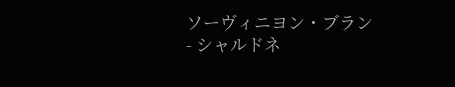ソーヴィニヨン・ブラン
- シャルドネ